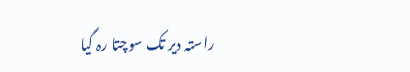راستہ دیر تک سوچتا رہ گیا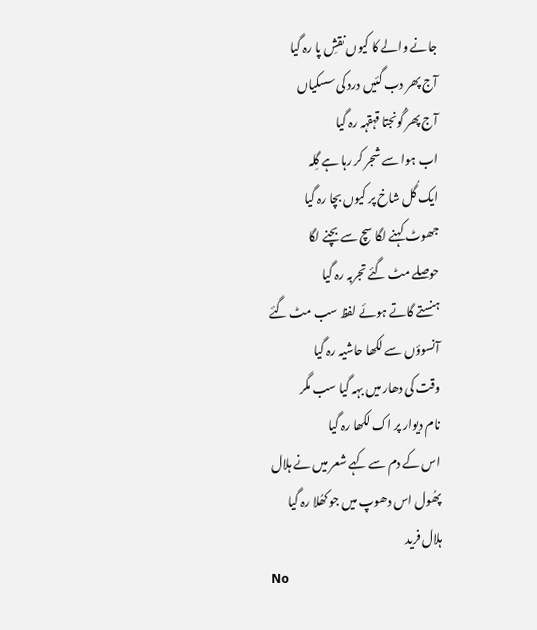جانے والے کا کیوں نقشِ پا رہ گیا
آج پھر دب گئیں درد کی سسکیاں
آج پھر گُونجتا قہقہہ رہ گیا
اب ہوا سے شجر کر رہا ہے گِلہ
ایک گُل شاخ پر کیوں بچا رہ گیا
جھوٹ کہنے لگا سچ سے بچنے لگا
حوصلے مٹ گئے تجربہ رہ گیا
ہنستے گاتے ہوئے لفظ سب مٹ گئے
آنسوؤں سے لکھا حاشیہ رہ گیا
وقت کی دھار میں بہہ گیا سب مگر
نام دیوار پر اک لکھا رہ گیا
اس کے دم سے کہے شعر میں نے ہلال
پھُول اس دھوپ میں جو کھُلا رہ گیا
ہلال فرید
No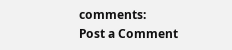comments:
Post a Comment